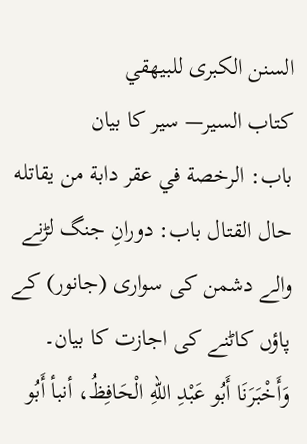السنن الكبرى للبيهقي
كتاب السير— سیر کا بیان
باب: الرخصة في عقر دابة من يقاتله حال القتال باب: دورانِ جنگ لڑنے والے دشمن کی سواری (جانور) کے پاؤں کاٹنے کی اجازت کا بیان۔
وَأَخْبَرَنَا أَبُو عَبْدِ اللهِ الْحَافِظُ، أنبأ أَبُو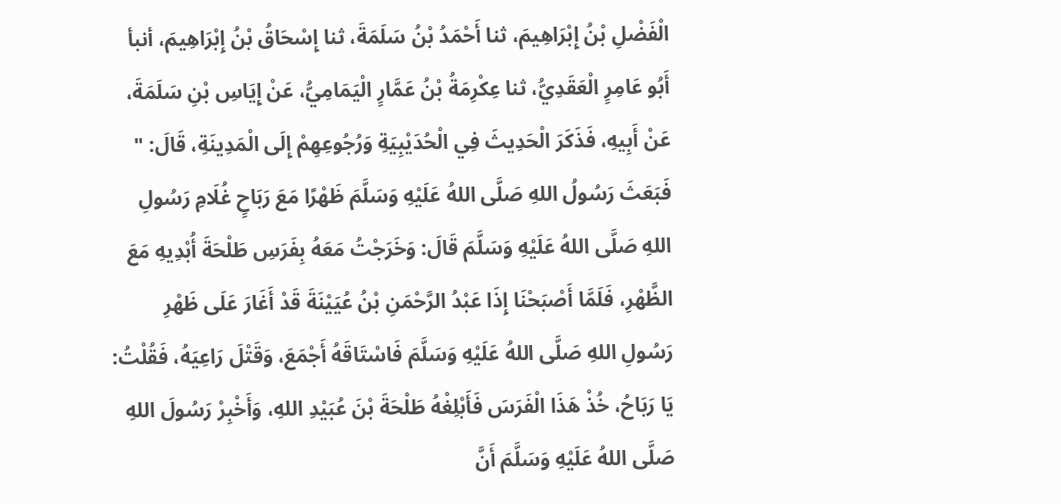الْفَضْلِ بْنُ إِبْرَاهِيمَ، ثنا أَحْمَدُ بْنُ سَلَمَةَ، ثنا إِسْحَاقُ بْنُ إِبْرَاهِيمَ، أنبأ أَبُو عَامِرٍ الْعَقَدِيُّ، ثنا عِكْرِمَةُ بْنُ عَمَّارٍ الْيَمَامِيُّ، عَنْ إِيَاسِ بْنِ سَلَمَةَ، عَنْ أَبِيهِ، فَذَكَرَ الْحَدِيثَ فِي الْحُدَيْبِيَةِ وَرُجُوعِهِمْ إِلَى الْمَدِينَةِ، قَالَ: " فَبَعَثَ رَسُولُ اللهِ صَلَّى اللهُ عَلَيْهِ وَسَلَّمَ ظَهْرًا مَعَ رَبَاحٍ غُلَامِ رَسُولِ اللهِ صَلَّى اللهُ عَلَيْهِ وَسَلَّمَ قَالَ: وَخَرَجْتُ مَعَهُ بِفَرَسِ طَلْحَةَ أُبْدِيهِ مَعَ الظَّهْرِ، فَلَمَّا أَصْبَحْنَا إِذَا عَبْدُ الرَّحْمَنِ بْنُ عُيَيْنَةَ قَدْ أَغَارَ عَلَى ظَهْرِ رَسُولِ اللهِ صَلَّى اللهُ عَلَيْهِ وَسَلَّمَ فَاسْتَاقَهُ أَجْمَعَ، وَقَتْلَ رَاعِيَهُ، فَقُلْتُ: يَا رَبَاحُ، خُذْ هَذَا الْفَرَسَ فَأَبْلِغْهُ طَلْحَةَ بْنَ عُبَيْدِ اللهِ، وَأَخْبِرْ رَسُولَ اللهِ صَلَّى اللهُ عَلَيْهِ وَسَلَّمَ أَنَّ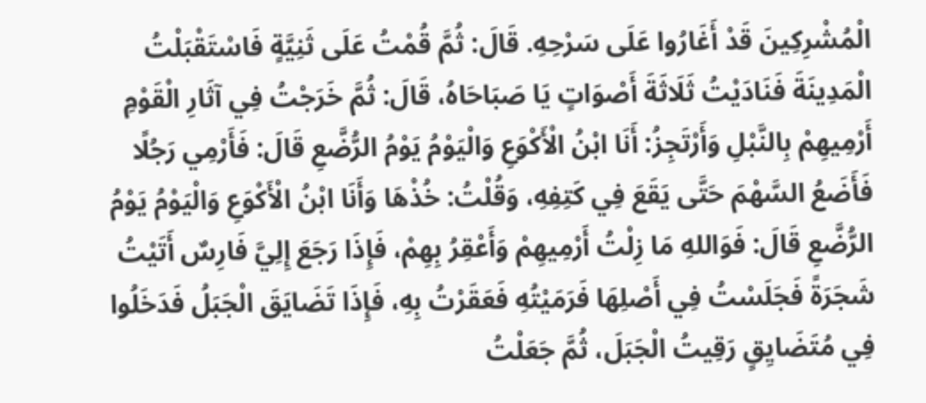الْمُشْرِكِينَ قَدْ أَغَارُوا عَلَى سَرْحِهِ. قَالَ: ثُمَّ قُمْتُ عَلَى ثَنِيَّةٍ فَاسْتَقْبَلْتُ الْمَدِينَةَ فَنَادَيْتُ ثَلَاثَةَ أَصْوَاتٍ يَا صَبَاحَاهُ، قَالَ: ثُمَّ خَرَجْتُ فِي آثَارِ الْقَوْمِ أَرْمِيهِمْ بِالنَّبْلِ وَأَرْتَجِزُ: أَنَا ابْنُ الْأَكْوَعِ وَالْيَوْمُ يَوْمُ الرُّضَّعِ قَالَ: فَأَرْمِي رَجُلًا فَأَضَعُ السَّهْمَ حَتَّى يَقَعَ فِي كَتِفِهِ، وَقُلْتُ: خُذْهَا وَأَنَا ابْنُ الْأَكْوَعِ وَالْيَوْمُ يَوْمُ الرُّضَّعِ قَالَ: فَوَاللهِ مَا زِلْتُ أَرْمِيهِمْ وَأَعْقِرُ بِهِمْ، فَإِذَا رَجَعَ إِلِيَّ فَارِسٌ أَتَيْتُ شَجَرَةً فَجَلَسْتُ فِي أَصْلِهَا فَرَمَيْتُهِ فَعَقَرْتُ بِهِ، فَإِذَا تَضَايَقَ الْجَبَلُ فَدَخَلُوا فِي مُتَضَايِقٍ رَقِيتُ الْجَبَلَ، ثُمَّ جَعَلْتُ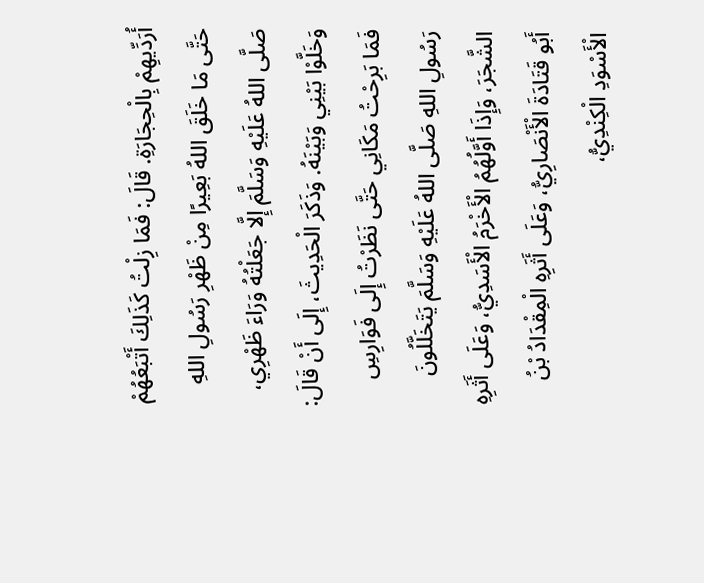أُرَدِّيهِمْ بِالْحِجَارَةِ. قَالَ: فَمَا زِلْتُ كَذَلِكَ أَتْبَعُهُمْ حَتَّى مَا خَلَقَ اللهُ بَعِيرًا مِنْ ظَهْرِ رَسُولِ اللهِ صَلَّى اللهُ عَلَيْهِ وَسَلَّمَ إِلَّا جَعَلْتُهُ وَرَاءَ ظَهْرِي، وَخَلَّوْا بَيْنِي وَبَيْنَهُ. وَذَكَرَ الْحَدِيثَ، إِلَى أَنْ قَالَ: فَمَا بَرِحْتُ مَكَانِي حَتَّى نَظَرْتُ إِلَى فَوَارِسِ رَسُولِ اللهِ صَلَّى اللهُ عَلَيْهِ وَسَلَّمَ يَتَخَلَّلُونَ الشَّجَرَ، وَإِذَا أَوَّلُهُمُ الْأَخْرَمُ الْأَسَدِيُّ، وَعَلَى أَثَرِهِ أَبُو قَتَادَةَ الْأَنْصَارِيُّ، وَعَلَى أَثَرِهِ الْمِقْدَادُ بْنُ الْأَسْوَدِ الْكِنْدِيُّ،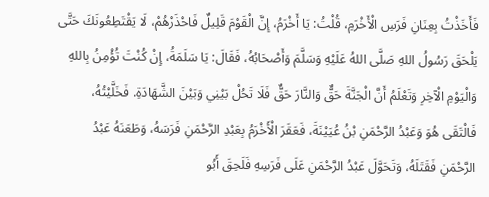فَأَخَذْتُ بِعِنَانِ فَرَسِ الْأَخْرَمِ، قُلْتُ: يَا أَخْرَمُ، إِنَّ الْقَوْمَ قَلِيلٌ فَاحْذَرْهُمْ، لَا يَقْتَطِعُونَكَ حَتَّى يَلْحَقَ رَسُولُ اللهِ صَلَّى اللهُ عَلَيْهِ وَسَلَّمَ وَأَصْحَابُهُ، فَقَالَ: يَا سَلَمَةُ، إِنْ كُنْتَ تُؤْمِنُ بِاللهِ وَالْيَوْمِ الْآخِرِ وَتَعْلَمُ أَنَّ الْجَنَّةَ حَقٌّ وَالنَّارَ حَقٌّ فَلَا تَحُلْ بَيْنِي وَبَيْنَ الشَّهَادَةِ. فَخَلَّيْتُهُ، فَالْتَقَى هُوَ وَعَبْدُ الرَّحْمَنِ بْنُ عُيَيْنَةَ، فَعَقَرَ الْأَخْرَمُ بِعَبْدِ الرَّحْمَنِ فَرَسَهُ، وَطَعَنَهُ عَبْدُ الرَّحْمَنِ فَقَتَلَهُ، وَتَحَوَّلَ عَبْدُ الرَّحْمَنِ عَلَى فَرَسِهِ فَلَحِقَ أَبُو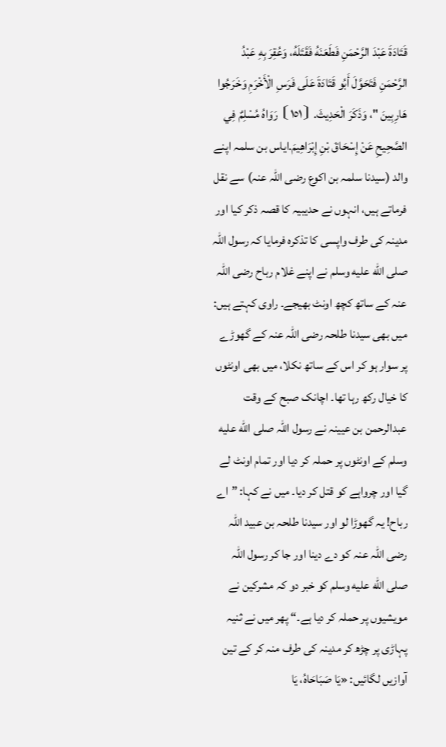قَتَادَةَ عَبْدَ الرَّحْمَنِ فَطَعَنَهُ فَقَتَلَهُ، وَعُقِرَ بِهِ عَبْدُ الرَّحْمَنِ فَتَحَوَّلَ أَبُو قَتَادَةَ عَلَى فَرَسِ الْأَخْرَمِ وَخَرَجُوا هَارِبِينَ "، وَذَكَرَ الْحَدِيثَ. ⦗١٥١⦘ رَوَاهُ مُسْلِمٌ فِي الصَّحِيحِ عَنْ إِسْحَاقَ بْنِ إِبْرَاهِيمَ.ایاس بن سلمہ اپنے والد (سیدنا سلمہ بن اکوع رضی اللہ عنہ) سے نقل فرماتے ہیں، انہوں نے حدیبیہ کا قصہ ذکر کیا اور مدینہ کی طرف واپسی کا تذکرہ فرمایا کہ رسول اللہ صلى الله عليه وسلم نے اپنے غلام رباح رضی اللہ عنہ کے ساتھ کچھ اونٹ بھیجے۔ راوی کہتے ہیں: میں بھی سیدنا طلحہ رضی اللہ عنہ کے گھوڑے پر سوار ہو کر اس کے ساتھ نکلا، میں بھی اونٹوں کا خیال رکھ رہا تھا۔ اچانک صبح کے وقت عبدالرحمن بن عیینہ نے رسول اللہ صلى الله عليه وسلم کے اونٹوں پر حملہ کر دیا اور تمام اونٹ لے گیا اور چرواہے کو قتل کر دیا۔ میں نے کہا: ”اے رباح! یہ گھوڑا لو اور سیدنا طلحہ بن عبید اللہ رضی اللہ عنہ کو دے دینا اور جا کر رسول اللہ صلى الله عليه وسلم کو خبر دو کہ مشرکین نے مویشیوں پر حملہ کر دیا ہے۔“ پھر میں نے ثنیہ پہاڑی پر چڑھ کر مدینہ کی طرف منہ کر کے تین آوازیں لگائیں: «يَا صَبَاحَاهُ، يَا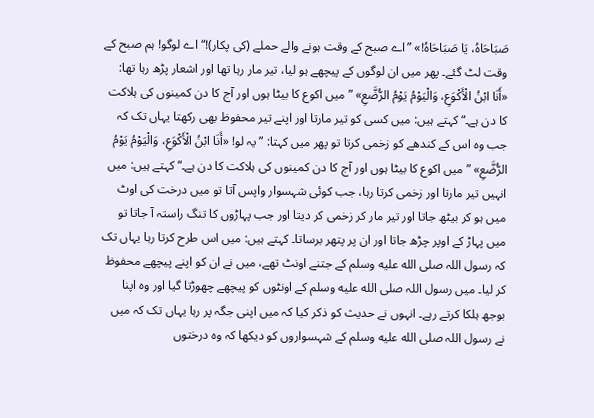صَبَاحَاهُ، يَا صَبَاحَاهُ!» ”اے صبح کے وقت ہونے والے حملے (کی پکار)!“ اے لوگو! ہم صبح کے وقت لٹ گئے۔ پھر میں ان لوگوں کے پیچھے ہو لیا، تیر مار رہا تھا اور اشعار پڑھ رہا تھا: «أَنَا ابْنُ الْأَكْوَعِ، وَالْيَوْمُ يَوْمُ الرُّضَّعِ» ”میں اکوع کا بیٹا ہوں اور آج کا دن کمینوں کی ہلاکت کا دن ہے۔“ کہتے ہیں: میں کسی کو تیر مارتا اور اپنے تیر محفوظ بھی رکھتا یہاں تک کہ جب وہ اس کے کندھے کو زخمی کرتا تو پھر میں کہتا: ”یہ لو! «أَنَا ابْنُ الْأَكْوَعِ، وَالْيَوْمُ يَوْمُ الرُّضَّعِ» ”میں اکوع کا بیٹا ہوں اور آج کا دن کمینوں کی ہلاکت کا دن ہے۔“ کہتے ہیں: میں انہیں تیر مارتا اور زخمی کرتا رہا، جب کوئی شہسوار واپس آتا تو میں درخت کی اوٹ میں ہو کر بیٹھ جاتا اور تیر مار کر زخمی کر دیتا اور جب پہاڑوں کا تنگ راستہ آ جاتا تو میں پہاڑ کے اوپر چڑھ جاتا اور ان پر پتھر برساتا۔ کہتے ہیں: میں اس طرح کرتا رہا یہاں تک کہ رسول اللہ صلى الله عليه وسلم کے جتنے اونٹ تھے، میں نے ان کو اپنے پیچھے محفوظ کر لیا۔ میں رسول اللہ صلى الله عليه وسلم کے اونٹوں کو پیچھے چھوڑتا گیا اور وہ اپنا بوجھ ہلکا کرتے رہے۔ انہوں نے حدیث کو ذکر کیا کہ میں اپنی جگہ پر رہا یہاں تک کہ میں نے رسول اللہ صلى الله عليه وسلم کے شہسواروں کو دیکھا کہ وہ درختوں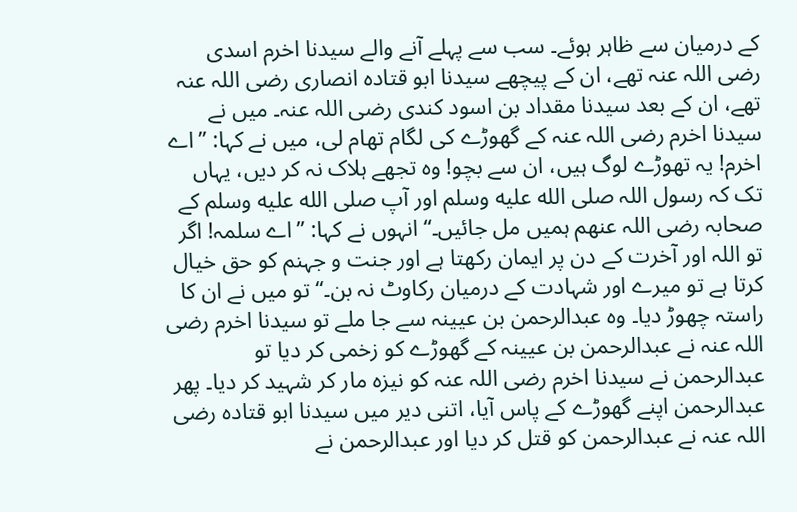کے درمیان سے ظاہر ہوئے۔ سب سے پہلے آنے والے سیدنا اخرم اسدی رضی اللہ عنہ تھے، ان کے پیچھے سیدنا ابو قتادہ انصاری رضی اللہ عنہ تھے، ان کے بعد سیدنا مقداد بن اسود کندی رضی اللہ عنہ۔ میں نے سیدنا اخرم رضی اللہ عنہ کے گھوڑے کی لگام تھام لی، میں نے کہا: ”اے اخرم! یہ تھوڑے لوگ ہیں، ان سے بچو! وہ تجھے ہلاک نہ کر دیں، یہاں تک کہ رسول اللہ صلى الله عليه وسلم اور آپ صلى الله عليه وسلم کے صحابہ رضی اللہ عنهم ہمیں مل جائیں۔“ انہوں نے کہا: ”اے سلمہ! اگر تو اللہ اور آخرت کے دن پر ایمان رکھتا ہے اور جنت و جہنم کو حق خیال کرتا ہے تو میرے اور شہادت کے درمیان رکاوٹ نہ بن۔“ تو میں نے ان کا راستہ چھوڑ دیا۔ وہ عبدالرحمن بن عیینہ سے جا ملے تو سیدنا اخرم رضی اللہ عنہ نے عبدالرحمن بن عیینہ کے گھوڑے کو زخمی کر دیا تو عبدالرحمن نے سیدنا اخرم رضی اللہ عنہ کو نیزہ مار کر شہید کر دیا۔ پھر عبدالرحمن اپنے گھوڑے کے پاس آیا، اتنی دیر میں سیدنا ابو قتادہ رضی اللہ عنہ نے عبدالرحمن کو قتل کر دیا اور عبدالرحمن نے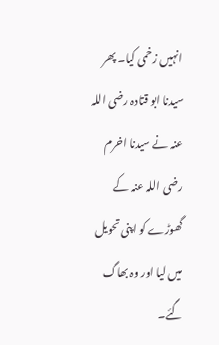انہیں زخمی کیا۔ پھر سیدنا ابو قتادہ رضی اللہ عنہ نے سیدنا اخرم رضی اللہ عنہ کے گھوڑے کو اپنی تحویل میں لیا اور وہ بھاگ گئے۔